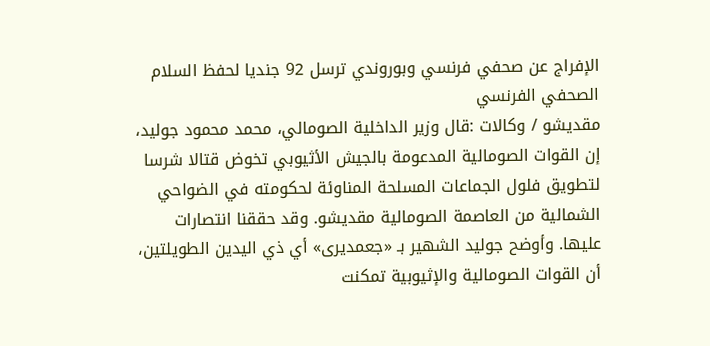الإفراج عن صحفي فرنسي وبوروندي ترسل 92 جنديا لحفظ السلام
الصحفي الفرنسي
مقديشو / وكالات :قال وزير الداخلية الصومالي، محمد محمود جوليد، إن القوات الصومالية المدعومة بالجيش الأثيوبي تخوض قتالا شرسا لتطويق فلول الجماعات المسلحة المناوئة لحكومته في الضواحي الشمالية من العاصمة الصومالية مقديشو. وقد حققنا انتصارات عليها. وأوضح جوليد الشهير بـ «جعمديرى» أي ذي اليدين الطويلتين، أن القوات الصومالية والإثيوبية تمكنت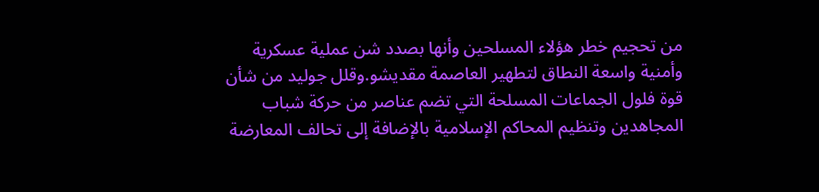من تحجيم خطر هؤلاء المسلحين وأنها بصدد شن عملية عسكرية وأمنية واسعة النطاق لتطهير العاصمة مقديشو.وقلل جوليد من شأن قوة فلول الجماعات المسلحة التي تضم عناصر من حركة شباب المجاهدين وتنظيم المحاكم الإسلامية بالإضافة إلى تحالف المعارضة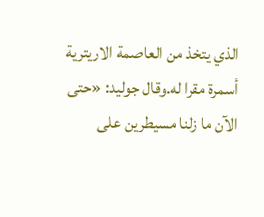الذي يتخذ من العاصمة الاريترية أسمرة مقرا له.وقال جوليد: «حتى الآن ما زلنا مسيطرين على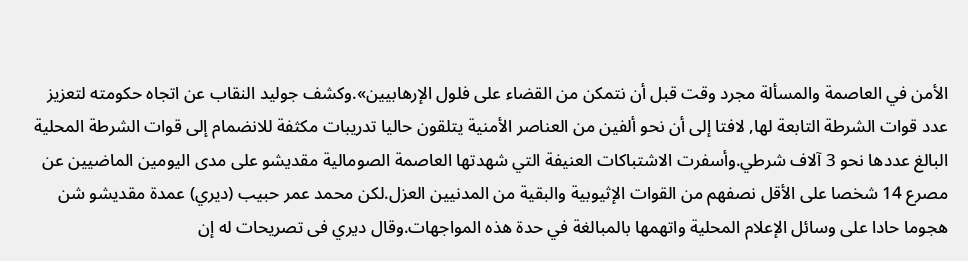الأمن في العاصمة والمسألة مجرد وقت قبل أن نتمكن من القضاء على فلول الإرهابيين».وكشف جوليد النقاب عن اتجاه حكومته لتعزيز عدد قوات الشرطة التابعة لها, لافتا إلى أن نحو ألفين من العناصر الأمنية يتلقون حاليا تدريبات مكثفة للانضمام إلى قوات الشرطة المحلية البالغ عددها نحو 3 آلاف شرطي.وأسفرت الاشتباكات العنيفة التي شهدتها العاصمة الصومالية مقديشو على مدى اليومين الماضيين عن مصرع 14 شخصا على الأقل نصفهم من القوات الإثيوبية والبقية من المدنيين العزل.لكن محمد عمر حبيب (ديري) عمدة مقديشو شن هجوما حادا على وسائل الإعلام المحلية واتهمها بالمبالغة في حدة هذه المواجهات.وقال ديري فى تصريحات له إن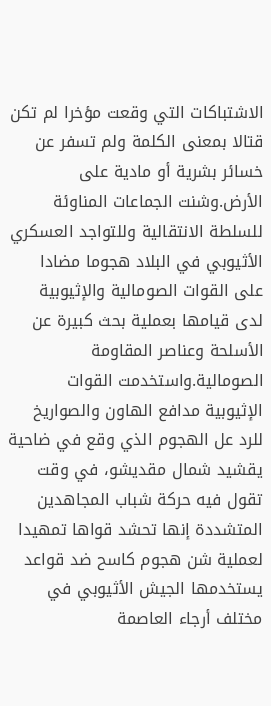الاشتباكات التي وقعت مؤخرا لم تكن قتالا بمعنى الكلمة ولم تسفر عن خسائر بشرية أو مادية على الأرض.وشنت الجماعات المناوئة للسلطة الانتقالية وللتواجد العسكري الأثيوبي في البلاد هجوما مضادا على القوات الصومالية والإثيوبية لدى قيامها بعملية بحث كبيرة عن الأسلحة وعناصر المقاومة الصومالية.واستخدمت القوات الإثيوبية مدافع الهاون والصواريخ للرد عل الهجوم الذي وقع في ضاحية يقشيد شمال مقديشو، في وقت تقول فيه حركة شباب المجاهدين المتشددة إنها تحشد قواها تمهيدا لعملية شن هجوم كاسح ضد قواعد يستخدمها الجيش الأثيوبي في مختلف أرجاء العاصمة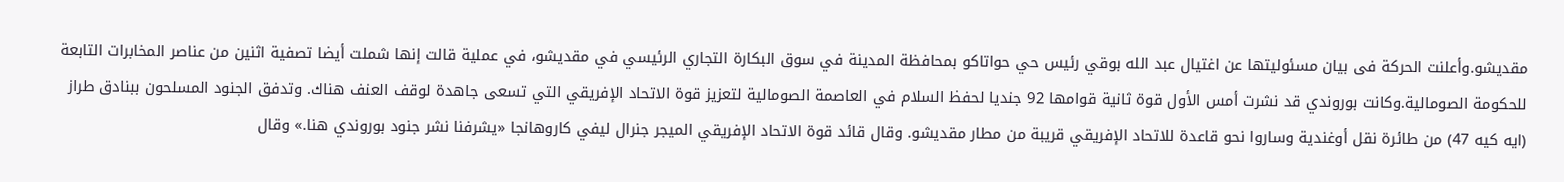مقديشو.وأعلنت الحركة فى بيان مسئوليتها عن اغتيال عبد الله بوقي رئيس حي حواتاكو بمحافظة المدينة في سوق البكارة التجاري الرئيسي في مقديشو، في عملية قالت إنها شملت أيضا تصفية اثنين من عناصر المخابرات التابعة للحكومة الصومالية.وكانت بوروندي قد نشرت أمس الأول قوة ثانية قوامها 92 جنديا لحفظ السلام في العاصمة الصومالية لتعزيز قوة الاتحاد الإفريقي التي تسعى جاهدة لوقف العنف هناك. وتدفق الجنود المسلحون ببنادق طراز (ايه كيه 47) من طائرة نقل أوغندية وساروا نحو قاعدة للاتحاد الإفريقي قريبة من مطار مقديشو. وقال قائد قوة الاتحاد الإفريقي الميجر جنرال ليفي كاروهانجا «يشرفنا نشر جنود بوروندي هنا.» وقال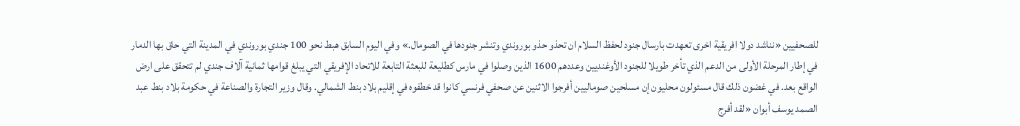للصحفيين «نناشد دولا افريقية اخرى تعهدت بارسال جنود لحفظ السلام ان تحذو حذو بوروندي وتنشر جنودها في الصومال.» وفي اليوم السابق هبط نحو 100 جندي بوروندي في المدينة التي حاق بها الدمار في إطار المرحلة الأولى من الدعم الذي تأخر طويلا للجنود الأوغنديين وعددهم 1600 الذين وصلوا في مارس كطليعة للبعثة التابعة للاتحاد الإفريقي التي يبلغ قوامها ثمانية آلاف جندي لم تتحقق على ارض الواقع بعد. في غضون ذلك قال مسئولون محليون إن مسلحين صوماليين أفرجوا الاثنين عن صحفي فرنسي كانوا قد خطفوه في إقليم بلاد بنط الشمالي. وقال وزير التجارة والصناعة في حكومة بلاد بنط عبد الصمد يوسف أبوان «لقد أفرج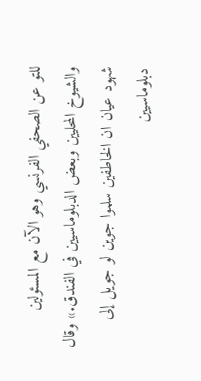للتو عن الصحفي الفرنسي وهو الآن مع المسئولين والشيوخ المحليين وبعض الدبلوماسيين في الفندق.» وقال شهود عيان ان الخاطفين سلموا جوين لو جويل إلى دبلوماسيين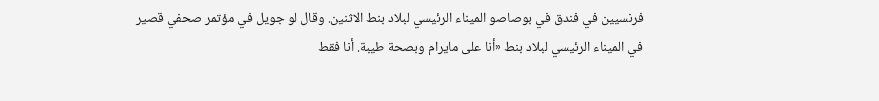فرنسيين في فندق في بوصاصو الميناء الرئيسي لبلاد بنط الاثنين. وقال لو جويل في مؤتمر صحفي قصير في الميناء الرئيسي لبلاد بنط «أنا على مايرام وبصحة طيبة. أنا فقط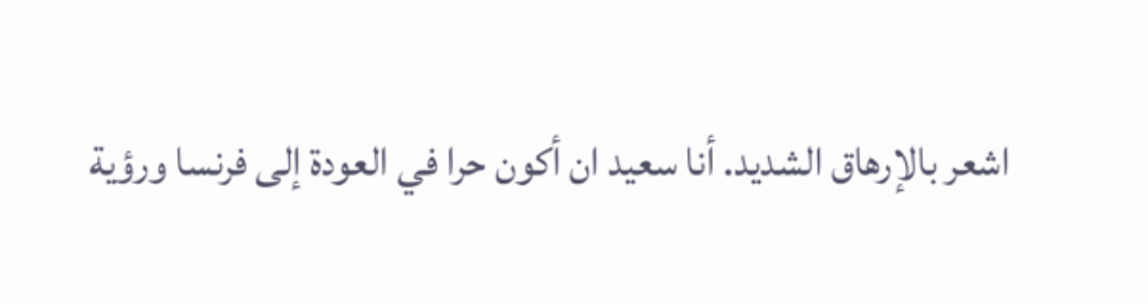اشعر بالإرهاق الشديد. أنا سعيد ان أكون حرا في العودة إلى فرنسا ورؤية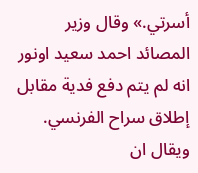أسرتي.» وقال وزير المصائد احمد سعيد اونور انه لم يتم دفع فدية مقابل إطلاق سراح الفرنسي. ويقال ان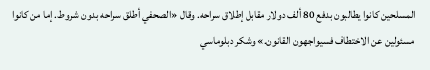المسلحين كانوا يطالبون بدفع 80 ألف دولار مقابل إطلاق سراحه. وقال «الصحفي أطلق سراحه بدون شروط. إما من كانوا مسئولين عن الاختطاف فسيواجهون القانون.» وشكر دبلوماسي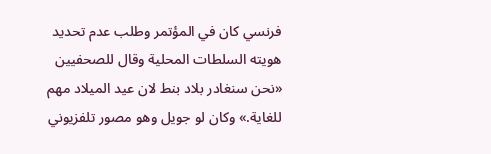فرنسي كان في المؤتمر وطلب عدم تحديد هويته السلطات المحلية وقال للصحفيين «نحن سنغادر بلاد بنط لان عيد الميلاد مهم للغاية.» وكان لو جويل وهو مصور تلفزيوني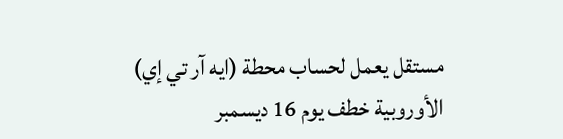مستقل يعمل لحساب محطة (ايه آر تي إي) الأوروبية خطف يوم 16 ديسمبر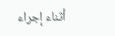أثناء إجراء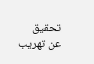تحقيق عن تهريب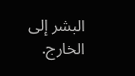البشر إلى الخارج.